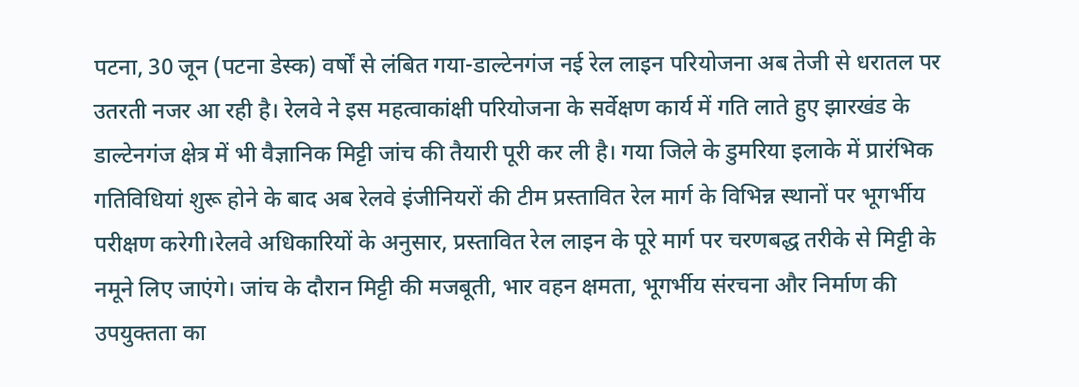पटना, 30 जून (पटना डेस्क) वर्षों से लंबित गया-डाल्टेनगंज नई रेल लाइन परियोजना अब तेजी से धरातल पर उतरती नजर आ रही है। रेलवे ने इस महत्वाकांक्षी परियोजना के सर्वेक्षण कार्य में गति लाते हुए झारखंड के डाल्टेनगंज क्षेत्र में भी वैज्ञानिक मिट्टी जांच की तैयारी पूरी कर ली है। गया जिले के डुमरिया इलाके में प्रारंभिक गतिविधियां शुरू होने के बाद अब रेलवे इंजीनियरों की टीम प्रस्तावित रेल मार्ग के विभिन्न स्थानों पर भूगर्भीय परीक्षण करेगी।रेलवे अधिकारियों के अनुसार, प्रस्तावित रेल लाइन के पूरे मार्ग पर चरणबद्ध तरीके से मिट्टी के नमूने लिए जाएंगे। जांच के दौरान मिट्टी की मजबूती, भार वहन क्षमता, भूगर्भीय संरचना और निर्माण की उपयुक्तता का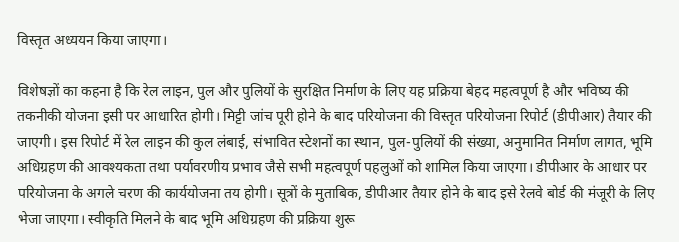विस्तृत अध्ययन किया जाएगा।

विशेषज्ञों का कहना है कि रेल लाइन, पुल और पुलियों के सुरक्षित निर्माण के लिए यह प्रक्रिया बेहद महत्वपूर्ण है और भविष्य की तकनीकी योजना इसी पर आधारित होगी। मिट्टी जांच पूरी होने के बाद परियोजना की विस्तृत परियोजना रिपोर्ट (डीपीआर) तैयार की जाएगी। इस रिपोर्ट में रेल लाइन की कुल लंबाई, संभावित स्टेशनों का स्थान, पुल-पुलियों की संख्या, अनुमानित निर्माण लागत, भूमि अधिग्रहण की आवश्यकता तथा पर्यावरणीय प्रभाव जैसे सभी महत्वपूर्ण पहलुओं को शामिल किया जाएगा। डीपीआर के आधार पर परियोजना के अगले चरण की कार्ययोजना तय होगी। सूत्रों के मुताबिक, डीपीआर तैयार होने के बाद इसे रेलवे बोर्ड की मंजूरी के लिए भेजा जाएगा। स्वीकृति मिलने के बाद भूमि अधिग्रहण की प्रक्रिया शुरू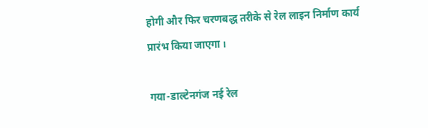होगी और फिर चरणबद्ध तरीके से रेल लाइन निर्माण कार्य प्रारंभ किया जाएगा।

गया-डाल्टेनगंज नई रेल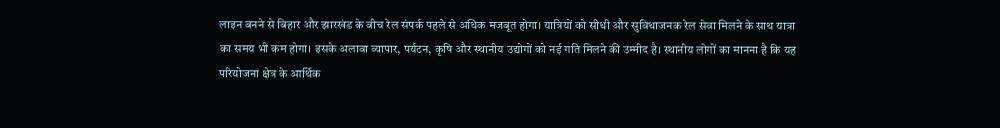लाइन बनने से बिहार और झारखंड के बीच रेल संपर्क पहले से अधिक मजबूत होगा। यात्रियों को सीधी और सुविधाजनक रेल सेवा मिलने के साथ यात्रा का समय भी कम होगा। इसके अलावा व्यापार, पर्यटन, कृषि और स्थानीय उद्योगों को नई गति मिलने की उम्मीद है। स्थानीय लोगों का मानना है कि यह परियोजना क्षेत्र के आर्थिक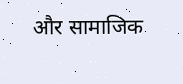और सामाजिक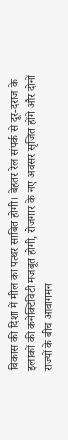विकास की दिशा में मील का पत्थर साबित होगी। बेहतर रेल संपर्क से दूर-दराज के इलाकों की कनेक्टिविटी मजबूत होगी, रोजगार के नए अवसर सृजित होंगे और दोनों राज्यों के बीच आवागमन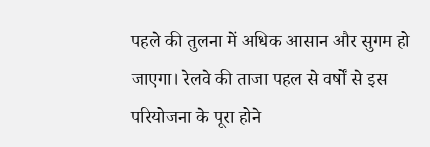पहले की तुलना में अधिक आसान और सुगम हो जाएगा। रेलवे की ताजा पहल से वर्षों से इस परियोजना के पूरा होने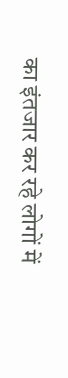का इंतजार कर रहे लोगों में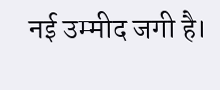नई उम्मीद जगी है।